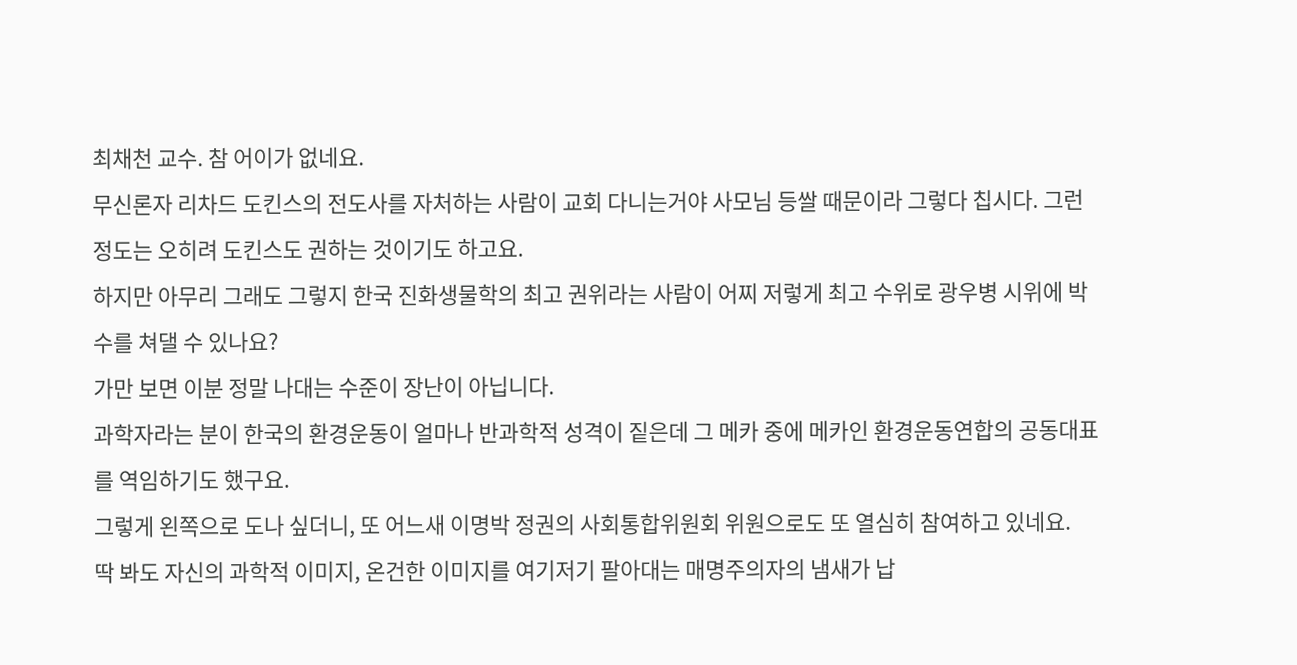최채천 교수. 참 어이가 없네요.
무신론자 리차드 도킨스의 전도사를 자처하는 사람이 교회 다니는거야 사모님 등쌀 때문이라 그렇다 칩시다. 그런 정도는 오히려 도킨스도 권하는 것이기도 하고요.
하지만 아무리 그래도 그렇지 한국 진화생물학의 최고 권위라는 사람이 어찌 저렇게 최고 수위로 광우병 시위에 박수를 쳐댈 수 있나요?
가만 보면 이분 정말 나대는 수준이 장난이 아닙니다.
과학자라는 분이 한국의 환경운동이 얼마나 반과학적 성격이 짙은데 그 메카 중에 메카인 환경운동연합의 공동대표를 역임하기도 했구요.
그렇게 왼쪽으로 도나 싶더니, 또 어느새 이명박 정권의 사회통합위원회 위원으로도 또 열심히 참여하고 있네요.
딱 봐도 자신의 과학적 이미지, 온건한 이미지를 여기저기 팔아대는 매명주의자의 냄새가 납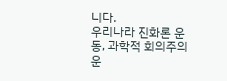니다.
우리나라 진화론 운동, 과학적 회의주의 운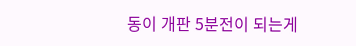동이 개판 5분전이 되는게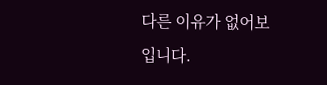다른 이유가 없어보입니다.